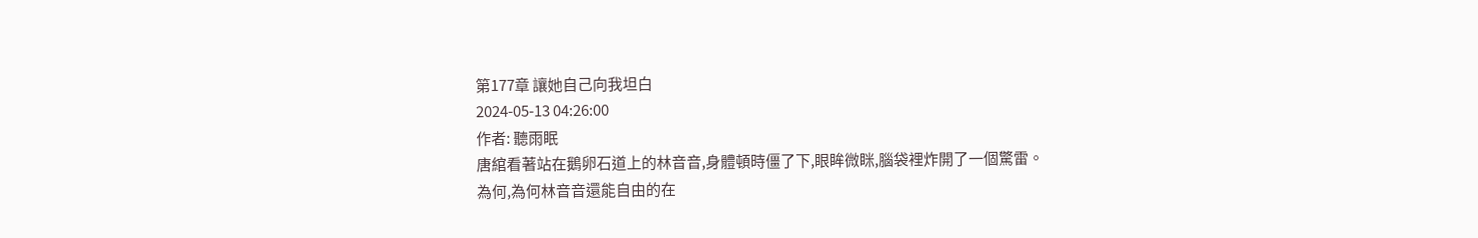第177章 讓她自己向我坦白
2024-05-13 04:26:00
作者: 聽雨眠
唐綰看著站在鵝卵石道上的林音音,身體頓時僵了下,眼眸微眯,腦袋裡炸開了一個驚雷。
為何,為何林音音還能自由的在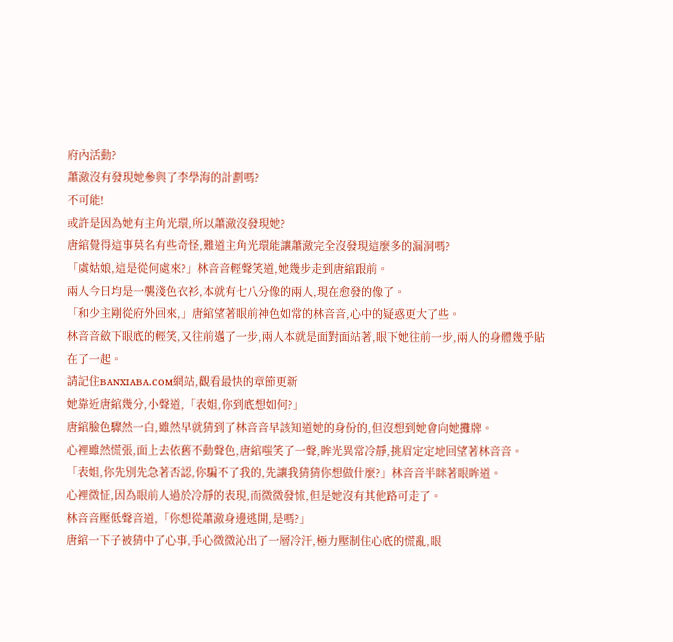府內活動?
蕭澈沒有發現她參與了李學海的計劃嗎?
不可能!
或許是因為她有主角光環,所以蕭澈沒發現她?
唐綰覺得這事莫名有些奇怪,難道主角光環能讓蕭澈完全沒發現這麼多的漏洞嗎?
「虞姑娘,這是從何處來?」林音音輕聲笑道,她幾步走到唐綰跟前。
兩人今日均是一襲淺色衣衫,本就有七八分像的兩人,現在愈發的像了。
「和少主剛從府外回來,」唐綰望著眼前神色如常的林音音,心中的疑惑更大了些。
林音音斂下眼底的輕笑,又往前邁了一步,兩人本就是面對面站著,眼下她往前一步,兩人的身體幾乎貼在了一起。
請記住ʙᴀɴxɪᴀʙᴀ.ᴄᴏᴍ網站,觀看最快的章節更新
她靠近唐綰幾分,小聲道,「表姐,你到底想如何?」
唐綰臉色驟然一白,雖然早就猜到了林音音早該知道她的身份的,但沒想到她會向她攤牌。
心裡雖然慌張,面上去依舊不動聲色,唐綰嗤笑了一聲,眸光異常冷靜,挑眉定定地回望著林音音。
「表姐,你先別先急著否認,你騙不了我的,先讓我猜猜你想做什麼?」林音音半眯著眼眸道。
心裡微怔,因為眼前人過於冷靜的表現,而微微發怵,但是她沒有其他路可走了。
林音音壓低聲音道,「你想從蕭澈身邊逃開,是嗎?」
唐綰一下子被猜中了心事,手心微微沁出了一層冷汗,極力壓制住心底的慌亂,眼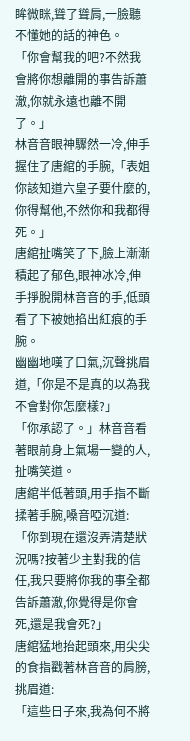眸微眯,聳了聳肩,一臉聽不懂她的話的神色。
「你會幫我的吧?不然我會將你想離開的事告訴蕭澈,你就永遠也離不開了。」
林音音眼神驟然一冷,伸手握住了唐綰的手腕,「表姐你該知道六皇子要什麼的,你得幫他,不然你和我都得死。」
唐綰扯嘴笑了下,臉上漸漸積起了郁色,眼神冰冷,伸手掙脫開林音音的手,低頭看了下被她掐出紅痕的手腕。
幽幽地嘆了口氣,沉聲挑眉道,「你是不是真的以為我不會對你怎麼樣?」
「你承認了。」林音音看著眼前身上氣場一變的人,扯嘴笑道。
唐綰半低著頭,用手指不斷揉著手腕,嗓音啞沉道:
「你到現在還沒弄清楚狀況嗎?按著少主對我的信任,我只要將你我的事全都告訴蕭澈,你覺得是你會死,還是我會死?」
唐綰猛地抬起頭來,用尖尖的食指戳著林音音的肩膀,挑眉道:
「這些日子來,我為何不將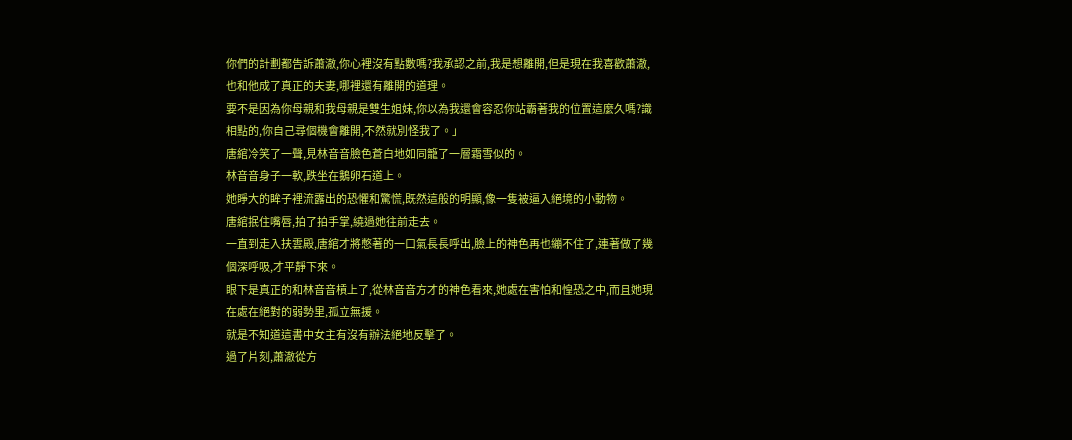你們的計劃都告訴蕭澈,你心裡沒有點數嗎?我承認之前,我是想離開,但是現在我喜歡蕭澈,也和他成了真正的夫妻,哪裡還有離開的道理。
要不是因為你母親和我母親是雙生姐妹,你以為我還會容忍你站霸著我的位置這麼久嗎?識相點的,你自己尋個機會離開,不然就別怪我了。」
唐綰冷笑了一聲,見林音音臉色蒼白地如同籠了一層霜雪似的。
林音音身子一軟,跌坐在鵝卵石道上。
她睜大的眸子裡流露出的恐懼和驚慌,既然這般的明顯,像一隻被逼入絕境的小動物。
唐綰抿住嘴唇,拍了拍手掌,繞過她往前走去。
一直到走入扶雲殿,唐綰才將憋著的一口氣長長呼出,臉上的神色再也繃不住了,連著做了幾個深呼吸,才平靜下來。
眼下是真正的和林音音槓上了,從林音音方才的神色看來,她處在害怕和惶恐之中,而且她現在處在絕對的弱勢里,孤立無援。
就是不知道這書中女主有沒有辦法絕地反擊了。
過了片刻,蕭澈從方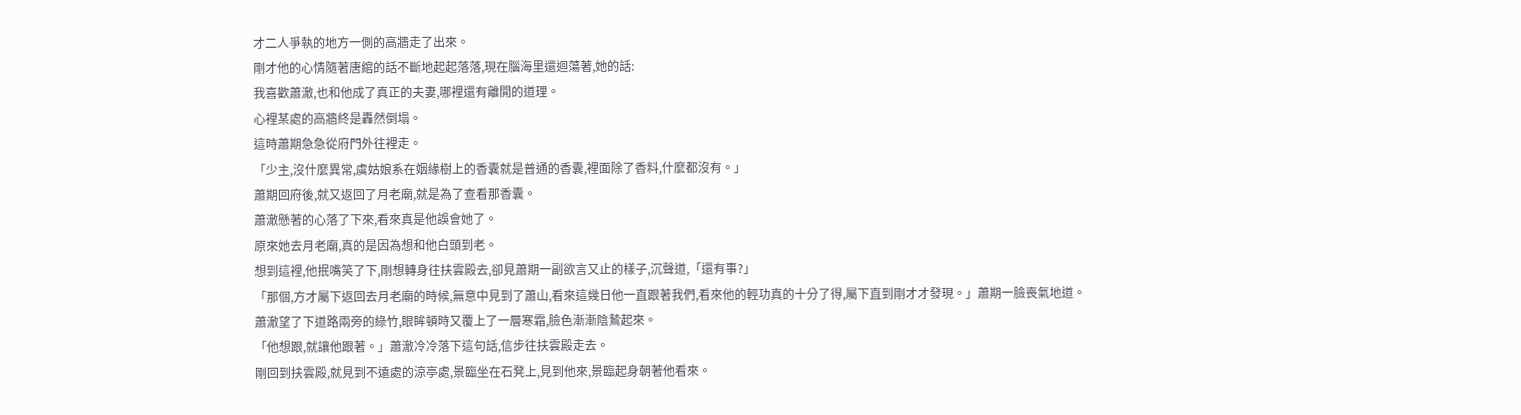才二人爭執的地方一側的高牆走了出來。
剛才他的心情隨著唐綰的話不斷地起起落落,現在腦海里還迴蕩著,她的話:
我喜歡蕭澈,也和他成了真正的夫妻,哪裡還有離開的道理。
心裡某處的高牆終是轟然倒塌。
這時蕭期急急從府門外往裡走。
「少主,沒什麼異常,虞姑娘系在姻緣樹上的香囊就是普通的香囊,裡面除了香料,什麼都沒有。」
蕭期回府後,就又返回了月老廟,就是為了查看那香囊。
蕭澈懸著的心落了下來,看來真是他誤會她了。
原來她去月老廟,真的是因為想和他白頭到老。
想到這裡,他抿嘴笑了下,剛想轉身往扶雲殿去,卻見蕭期一副欲言又止的樣子,沉聲道,「還有事?」
「那個,方才屬下返回去月老廟的時候,無意中見到了蕭山,看來這幾日他一直跟著我們,看來他的輕功真的十分了得,屬下直到剛才才發現。」蕭期一臉喪氣地道。
蕭澈望了下道路兩旁的綠竹,眼眸頓時又覆上了一層寒霜,臉色漸漸陰鷙起來。
「他想跟,就讓他跟著。」蕭澈冷冷落下這句話,信步往扶雲殿走去。
剛回到扶雲殿,就見到不遠處的涼亭處,景臨坐在石凳上,見到他來,景臨起身朝著他看來。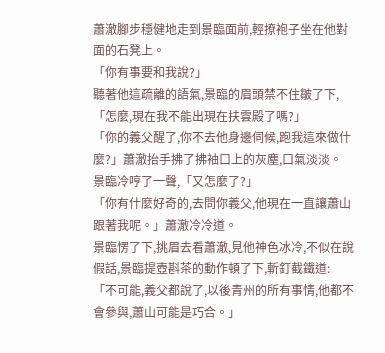蕭澈腳步穩健地走到景臨面前,輕撩袍子坐在他對面的石凳上。
「你有事要和我說?」
聽著他這疏離的語氣,景臨的眉頭禁不住皺了下,「怎麼,現在我不能出現在扶雲殿了嗎?」
「你的義父醒了,你不去他身邊伺候,跑我這來做什麼?」蕭澈抬手拂了拂袖口上的灰塵,口氣淡淡。
景臨冷哼了一聲,「又怎麼了?」
「你有什麼好奇的,去問你義父,他現在一直讓蕭山跟著我呢。」蕭澈冷冷道。
景臨愣了下,挑眉去看蕭澈,見他神色冰冷,不似在說假話,景臨提壺斟茶的動作頓了下,斬釘截鐵道:
「不可能,義父都說了,以後青州的所有事情,他都不會參與,蕭山可能是巧合。」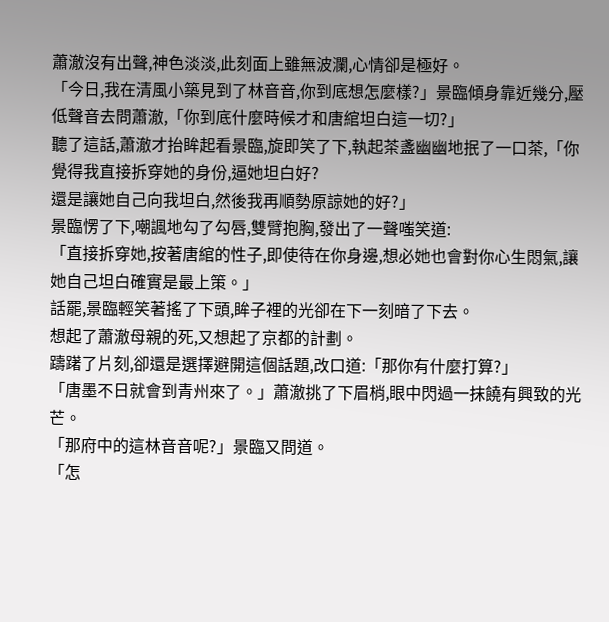蕭澈沒有出聲,神色淡淡,此刻面上雖無波瀾,心情卻是極好。
「今日,我在清風小築見到了林音音,你到底想怎麼樣?」景臨傾身靠近幾分,壓低聲音去問蕭澈,「你到底什麼時候才和唐綰坦白這一切?」
聽了這話,蕭澈才抬眸起看景臨,旋即笑了下,執起茶盞幽幽地抿了一口茶,「你覺得我直接拆穿她的身份,逼她坦白好?
還是讓她自己向我坦白,然後我再順勢原諒她的好?」
景臨愣了下,嘲諷地勾了勾唇,雙臂抱胸,發出了一聲嗤笑道:
「直接拆穿她,按著唐綰的性子,即使待在你身邊,想必她也會對你心生悶氣,讓她自己坦白確實是最上策。」
話罷,景臨輕笑著搖了下頭,眸子裡的光卻在下一刻暗了下去。
想起了蕭澈母親的死,又想起了京都的計劃。
躊躇了片刻,卻還是選擇避開這個話題,改口道:「那你有什麼打算?」
「唐墨不日就會到青州來了。」蕭澈挑了下眉梢,眼中閃過一抹饒有興致的光芒。
「那府中的這林音音呢?」景臨又問道。
「怎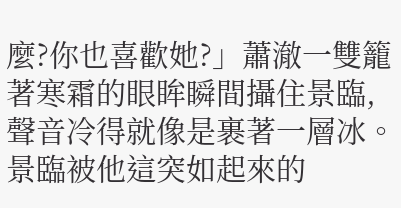麼?你也喜歡她?」蕭澈一雙籠著寒霜的眼眸瞬間攝住景臨,聲音冷得就像是裹著一層冰。
景臨被他這突如起來的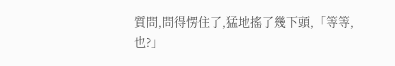質問,問得愣住了,猛地搖了幾下頭,「等等,也?」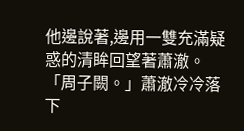他邊說著,邊用一雙充滿疑惑的清眸回望著蕭澈。
「周子闕。」蕭澈冷冷落下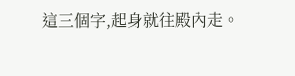這三個字,起身就往殿內走。